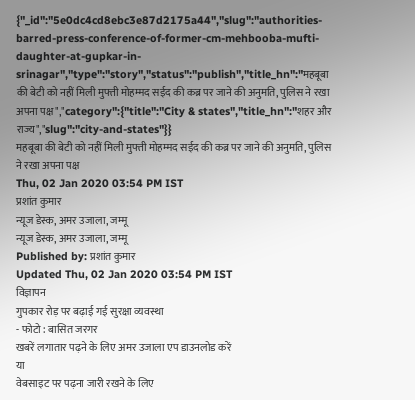{"_id":"5e0dc4cd8ebc3e87d2175a44","slug":"authorities-barred-press-conference-of-former-cm-mehbooba-mufti-daughter-at-gupkar-in-srinagar","type":"story","status":"publish","title_hn":"महबूबा की बेटी को नहीं मिली मुफ्ती मोहम्मद सईद की कब्र पर जाने की अनुमति, पुलिस ने रखा अपना पक्ष","category":{"title":"City & states","title_hn":"शहर और राज्य","slug":"city-and-states"}}
महबूबा की बेटी को नहीं मिली मुफ्ती मोहम्मद सईद की कब्र पर जाने की अनुमति, पुलिस ने रखा अपना पक्ष
Thu, 02 Jan 2020 03:54 PM IST
प्रशांत कुमार
न्यूज डेस्क, अमर उजाला, जम्मू
न्यूज डेस्क, अमर उजाला, जम्मू
Published by: प्रशांत कुमार
Updated Thu, 02 Jan 2020 03:54 PM IST
विज्ञापन
गुपकार रोड़ पर बढ़ाई गई सुरक्षा व्यवस्था
- फोटो : बासित जरगर
खबरें लगातार पढ़ने के लिए अमर उजाला एप डाउनलोड करें
या
वेबसाइट पर पढ़ना जारी रखने के लिए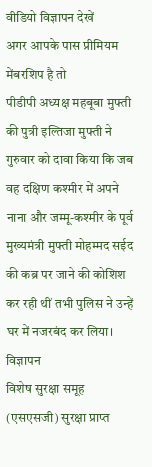वीडियो विज्ञापन देखें
अगर आपके पास प्रीमियम मेंबरशिप है तो
पीडीपी अध्यक्ष महबूबा मुफ्ती की पुत्री इल्तिजा मुफ्ती ने गुरुवार को दावा किया कि जब वह दक्षिण कश्मीर में अपने नाना और जम्मू-कश्मीर के पूर्व मुख्यमंत्री मुफ्ती मोहम्मद सईद की कब्र पर जाने की कोशिश कर रही थीं तभी पुलिस ने उन्हें घर में नजरबंद कर लिया।
विज्ञापन
विशेष सुरक्षा समूह (एसएसजी) सुरक्षा प्राप्त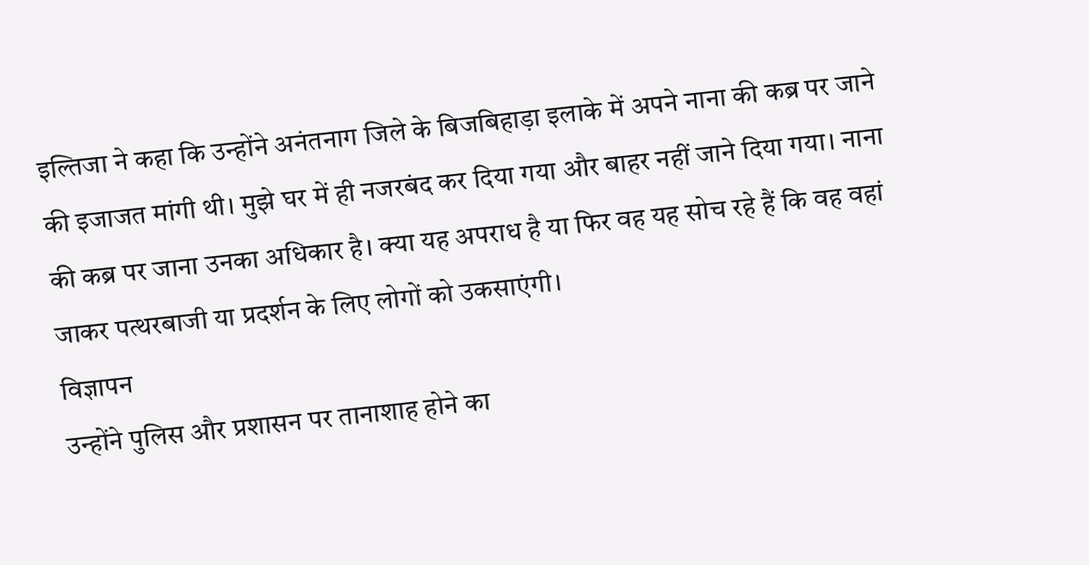इल्तिजा ने कहा कि उन्होंने अनंतनाग जिले के बिजबिहाड़ा इलाके में अपने नाना की कब्र पर जाने की इजाजत मांगी थी। मुझे घर में ही नजरबंद कर दिया गया और बाहर नहीं जाने दिया गया। नाना की कब्र पर जाना उनका अधिकार है। क्या यह अपराध है या फिर वह यह सोच रहे हैं कि वह वहां जाकर पत्थरबाजी या प्रदर्शन के लिए लोगों को उकसाएंगी।
विज्ञापन
उन्होंने पुलिस और प्रशासन पर तानाशाह होने का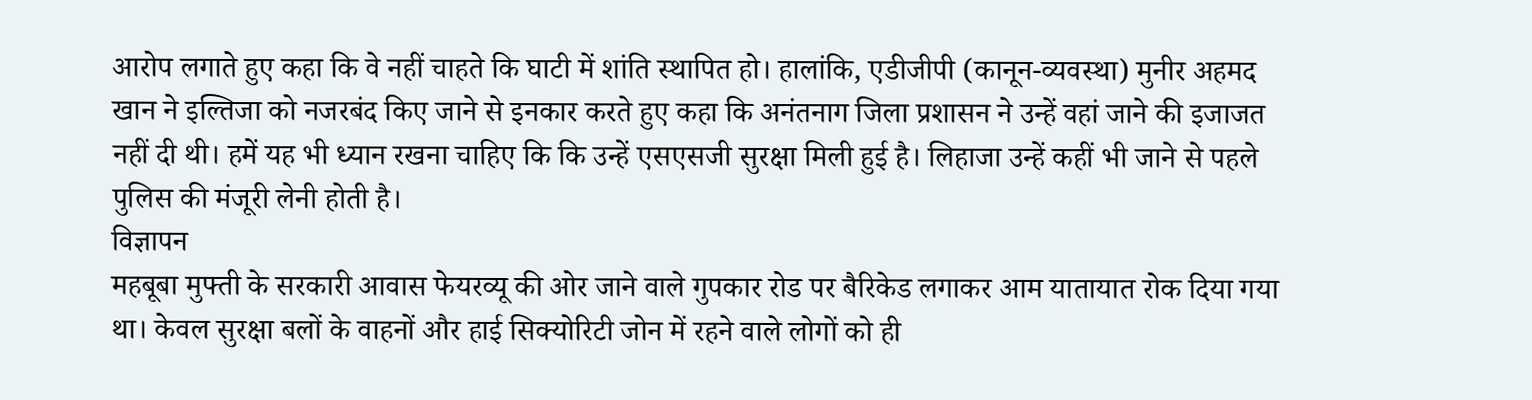आरोप लगाते हुए कहा कि वे नहीं चाहते कि घाटी में शांति स्थापित हो। हालांकि, एडीजीपी (कानून-व्यवस्था) मुनीर अहमद खान ने इल्तिजा को नजरबंद किए जाने से इनकार करते हुए कहा कि अनंतनाग जिला प्रशासन ने उन्हें वहां जाने की इजाजत नहीं दी थी। हमें यह भी ध्यान रखना चाहिए कि कि उन्हें एसएसजी सुरक्षा मिली हुई है। लिहाजा उन्हें कहीं भी जाने से पहले पुलिस की मंजूरी लेनी होती है।
विज्ञापन
महबूबा मुफ्ती के सरकारी आवास फेयरव्यू की ओर जाने वाले गुपकार रोड पर बैरिकेड लगाकर आम यातायात रोक दिया गया था। केवल सुरक्षा बलों के वाहनों और हाई सिक्योरिटी जोन में रहने वाले लोगों को ही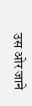उस ओर जाने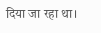दिया जा रहा था।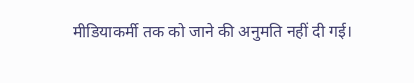मीडियाकर्मी तक को जाने की अनुमति नहीं दी गई।